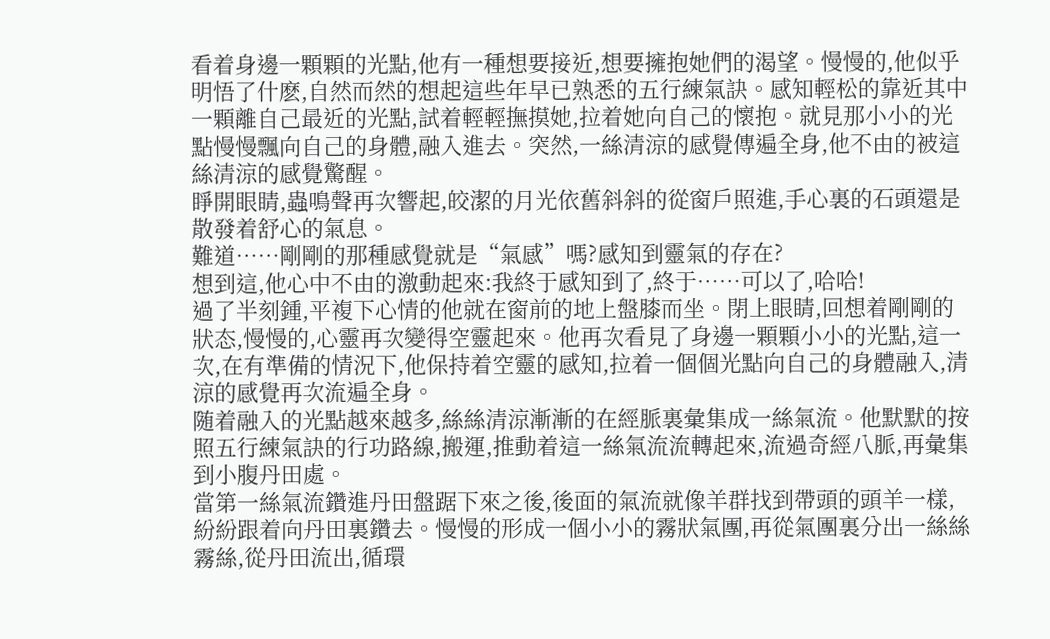看着身邊一顆顆的光點,他有一種想要接近,想要擁抱她們的渴望。慢慢的,他似乎明悟了什麽,自然而然的想起這些年早已熟悉的五行練氣訣。感知輕松的靠近其中一顆離自己最近的光點,試着輕輕撫摸她,拉着她向自己的懷抱。就見那小小的光點慢慢飄向自己的身體,融入進去。突然,一絲清涼的感覺傳遍全身,他不由的被這絲清涼的感覺驚醒。
睜開眼睛,蟲鳴聲再次響起,皎潔的月光依舊斜斜的從窗戶照進,手心裏的石頭還是散發着舒心的氣息。
難道……剛剛的那種感覺就是“氣感”嗎?感知到靈氣的存在?
想到這,他心中不由的激動起來:我終于感知到了,終于……可以了,哈哈!
過了半刻鍾,平複下心情的他就在窗前的地上盤膝而坐。閉上眼睛,回想着剛剛的狀态,慢慢的,心靈再次變得空靈起來。他再次看見了身邊一顆顆小小的光點,這一次,在有準備的情況下,他保持着空靈的感知,拉着一個個光點向自己的身體融入,清涼的感覺再次流遍全身。
随着融入的光點越來越多,絲絲清涼漸漸的在經脈裏彙集成一絲氣流。他默默的按照五行練氣訣的行功路線,搬運,推動着這一絲氣流流轉起來,流過奇經八脈,再彙集到小腹丹田處。
當第一絲氣流鑽進丹田盤踞下來之後,後面的氣流就像羊群找到帶頭的頭羊一樣,紛紛跟着向丹田裏鑽去。慢慢的形成一個小小的霧狀氣團,再從氣團裏分出一絲絲霧絲,從丹田流出,循環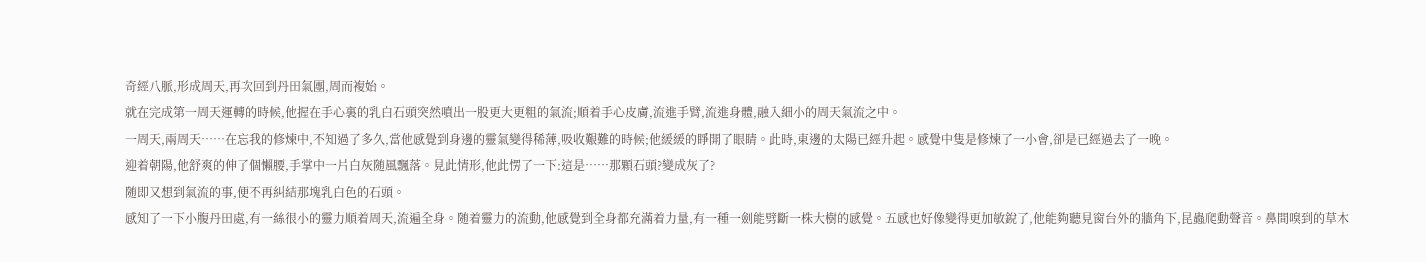奇經八脈,形成周天,再次回到丹田氣團,周而複始。
就在完成第一周天運轉的時候,他握在手心裏的乳白石頭突然噴出一股更大更粗的氣流;順着手心皮膚,流進手臂,流進身體,融入細小的周天氣流之中。
一周天,兩周天……在忘我的修煉中,不知過了多久,當他感覺到身邊的靈氣變得稀薄,吸收艱難的時候;他緩緩的睜開了眼睛。此時,東邊的太陽已經升起。感覺中隻是修煉了一小會,卻是已經過去了一晚。
迎着朝陽,他舒爽的伸了個懶腰,手掌中一片白灰随風飄落。見此情形,他此愣了一下:這是……那顆石頭?變成灰了?
随即又想到氣流的事,便不再糾結那塊乳白色的石頭。
感知了一下小腹丹田處,有一絲很小的靈力順着周天,流遍全身。随着靈力的流動,他感覺到全身都充滿着力量,有一種一劍能劈斷一株大樹的感覺。五感也好像變得更加敏銳了,他能夠聽見窗台外的牆角下,昆蟲爬動聲音。鼻間嗅到的草木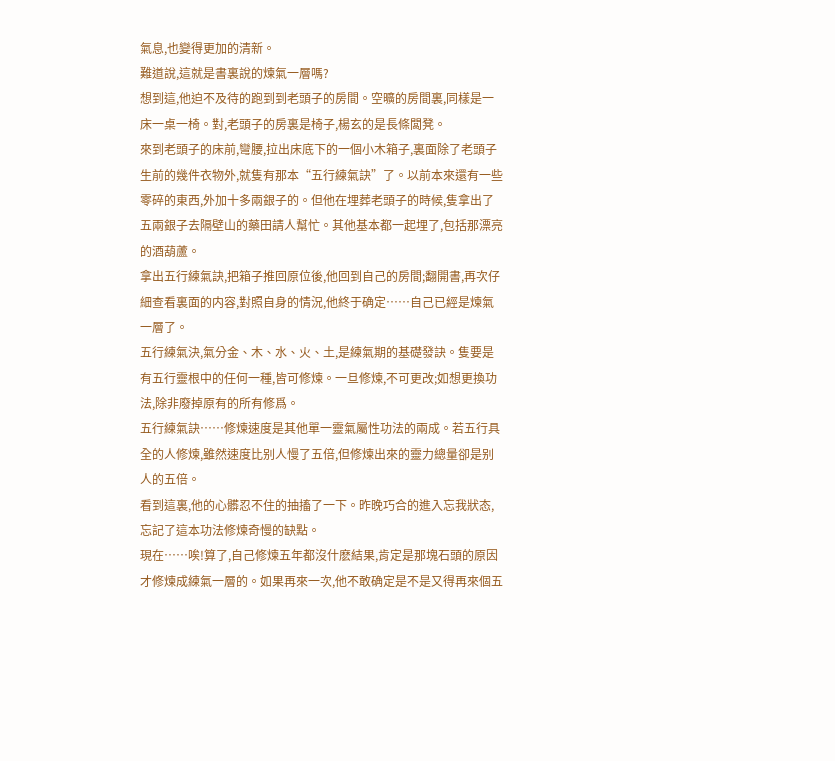氣息,也變得更加的清新。
難道說,這就是書裏說的煉氣一層嗎?
想到這,他迫不及待的跑到到老頭子的房間。空曠的房間裏,同樣是一床一桌一椅。對,老頭子的房裏是椅子,楊玄的是長條闆凳。
來到老頭子的床前,彎腰,拉出床底下的一個小木箱子,裏面除了老頭子生前的幾件衣物外,就隻有那本“五行練氣訣”了。以前本來還有一些零碎的東西,外加十多兩銀子的。但他在埋葬老頭子的時候,隻拿出了五兩銀子去隔壁山的藥田請人幫忙。其他基本都一起埋了,包括那漂亮的酒葫蘆。
拿出五行練氣訣,把箱子推回原位後,他回到自己的房間;翻開書,再次仔細查看裏面的内容,對照自身的情況,他終于确定……自己已經是煉氣一層了。
五行練氣決,氣分金、木、水、火、土,是練氣期的基礎發訣。隻要是有五行靈根中的任何一種,皆可修煉。一旦修煉,不可更改;如想更換功法,除非廢掉原有的所有修爲。
五行練氣訣……修煉速度是其他單一靈氣屬性功法的兩成。若五行具全的人修煉,雖然速度比别人慢了五倍,但修煉出來的靈力總量卻是别人的五倍。
看到這裏,他的心髒忍不住的抽搐了一下。昨晚巧合的進入忘我狀态,忘記了這本功法修煉奇慢的缺點。
現在……唉!算了,自己修煉五年都沒什麽結果,肯定是那塊石頭的原因才修煉成練氣一層的。如果再來一次,他不敢确定是不是又得再來個五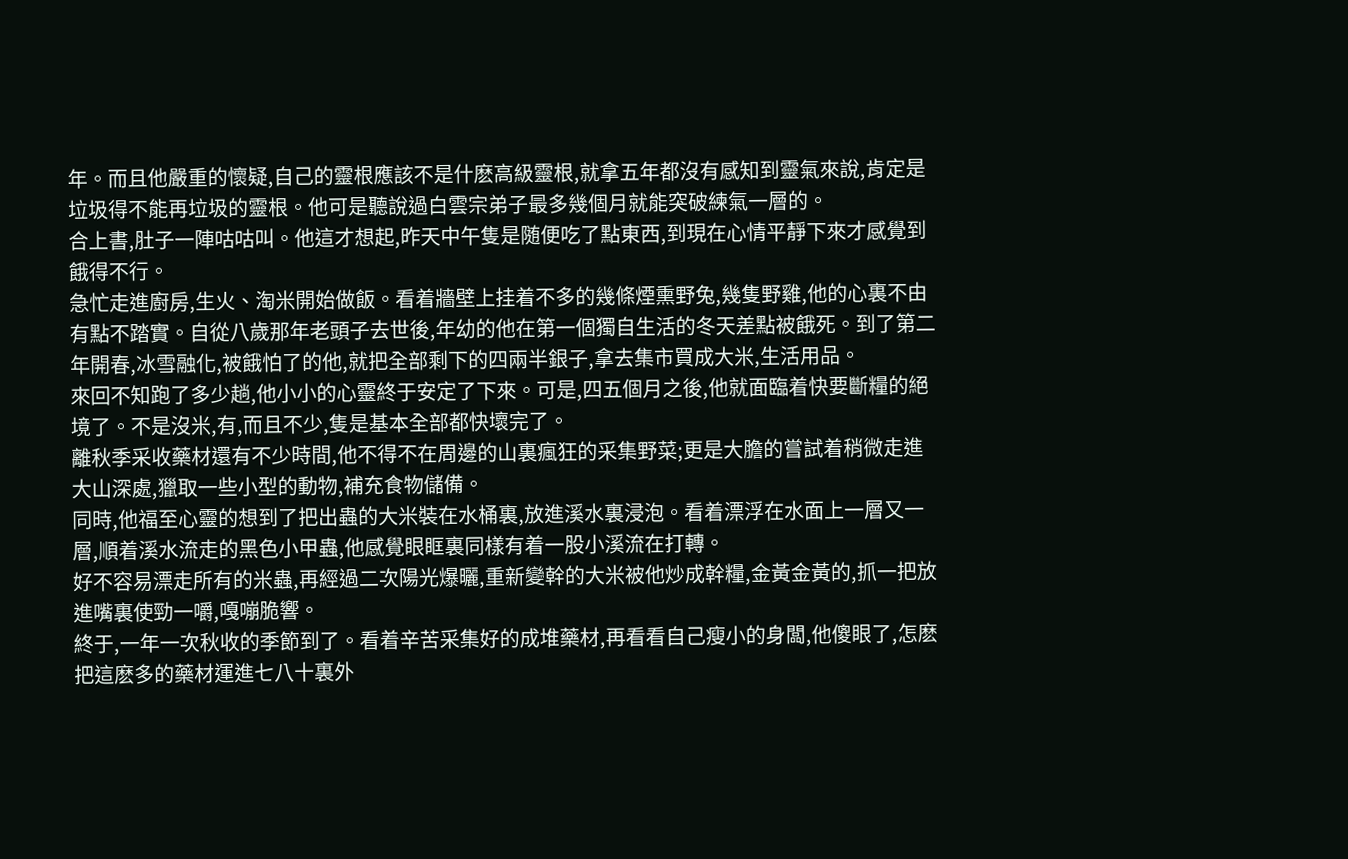年。而且他嚴重的懷疑,自己的靈根應該不是什麽高級靈根,就拿五年都沒有感知到靈氣來說,肯定是垃圾得不能再垃圾的靈根。他可是聽說過白雲宗弟子最多幾個月就能突破練氣一層的。
合上書,肚子一陣咕咕叫。他這才想起,昨天中午隻是随便吃了點東西,到現在心情平靜下來才感覺到餓得不行。
急忙走進廚房,生火、淘米開始做飯。看着牆壁上挂着不多的幾條煙熏野兔,幾隻野雞,他的心裏不由有點不踏實。自從八歲那年老頭子去世後,年幼的他在第一個獨自生活的冬天差點被餓死。到了第二年開春,冰雪融化,被餓怕了的他,就把全部剩下的四兩半銀子,拿去集市買成大米,生活用品。
來回不知跑了多少趟,他小小的心靈終于安定了下來。可是,四五個月之後,他就面臨着快要斷糧的絕境了。不是沒米,有,而且不少,隻是基本全部都快壞完了。
離秋季采收藥材還有不少時間,他不得不在周邊的山裏瘋狂的采集野菜;更是大膽的嘗試着稍微走進大山深處,獵取一些小型的動物,補充食物儲備。
同時,他福至心靈的想到了把出蟲的大米裝在水桶裏,放進溪水裏浸泡。看着漂浮在水面上一層又一層,順着溪水流走的黑色小甲蟲,他感覺眼眶裏同樣有着一股小溪流在打轉。
好不容易漂走所有的米蟲,再經過二次陽光爆曬,重新變幹的大米被他炒成幹糧,金黃金黃的,抓一把放進嘴裏使勁一嚼,嘎嘣脆響。
終于,一年一次秋收的季節到了。看着辛苦采集好的成堆藥材,再看看自己瘦小的身闆,他傻眼了,怎麽把這麽多的藥材運進七八十裏外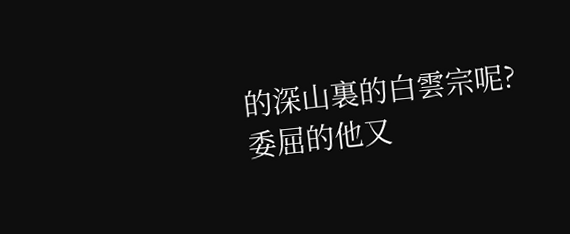的深山裏的白雲宗呢?委屈的他又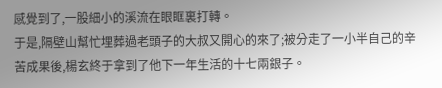感覺到了,一股細小的溪流在眼眶裏打轉。
于是,隔壁山幫忙埋葬過老頭子的大叔又開心的來了;被分走了一小半自己的辛苦成果後,楊玄終于拿到了他下一年生活的十七兩銀子。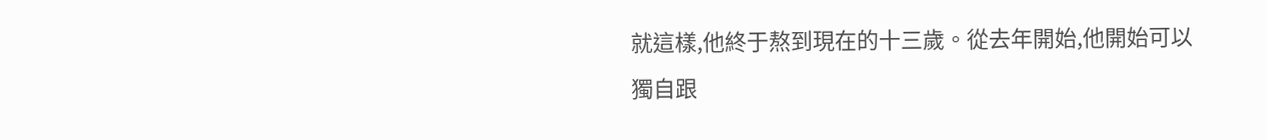就這樣,他終于熬到現在的十三歲。從去年開始,他開始可以獨自跟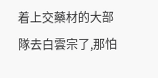着上交藥材的大部隊去白雲宗了,那怕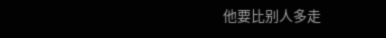他要比别人多走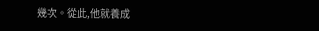幾次。從此,他就養成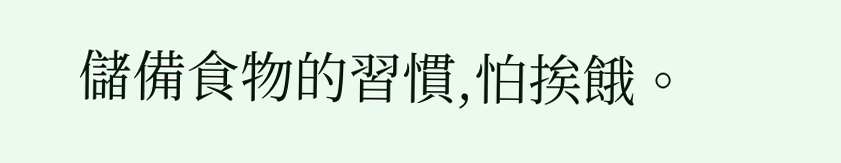儲備食物的習慣,怕挨餓。